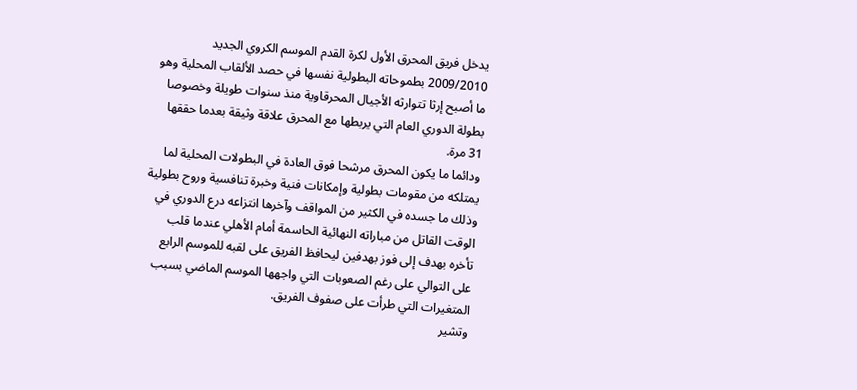يدخل فريق المحرق الأول لكرة القدم الموسم الكروي الجديد 2009/2010 بطموحاته البطولية نفسها في حصد الألقاب المحلية وهو ما أصبح إرثا تتوارثه الأجيال المحرقاوية منذ سنوات طويلة وخصوصا بطولة الدوري العام التي يربطها مع المحرق علاقة وثيقة بعدما حققها 31 مرة.
ودائما ما يكون المحرق مرشحا فوق العادة في البطولات المحلية لما يمتلكه من مقومات بطولية وإمكانات فنية وخبرة تنافسية وروح بطولية وذلك ما جسده في الكثير من المواقف وآخرها انتزاعه درع الدوري في الوقت القاتل من مباراته النهائية الحاسمة أمام الأهلي عندما قلب تأخره بهدف إلى فوز بهدفين ليحافظ الفريق على لقبه للموسم الرابع على التوالي على رغم الصعوبات التي واجهها الموسم الماضي بسبب المتغيرات التي طرأت على صفوف الفريق.
وتشير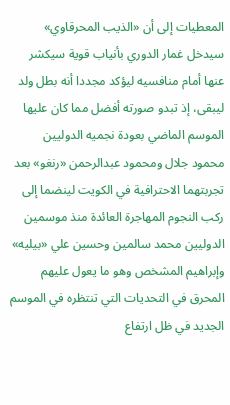المعطيات إلى أن «الذيب المحرقاوي» سيدخل غمار الدوري بأنياب قوية سيكشر عنها أمام منافسيه ليؤكد مجددا أنه بطل ولد ليبقى، إذ تبدو صورته أفضل مما كان عليها الموسم الماضي بعودة نجميه الدوليين محمود جلال ومحمود عبدالرحمن «رنغو» بعد تجربتهما الاحترافية في الكويت لينضما إلى ركب النجوم المهاجرة العائدة منذ موسمين الدوليين محمد سالمين وحسين علي «بيليه» وإبراهيم المشخص وهو ما يعول عليهم المحرق في التحديات التي تنتظره في الموسم الجديد في ظل ارتفاع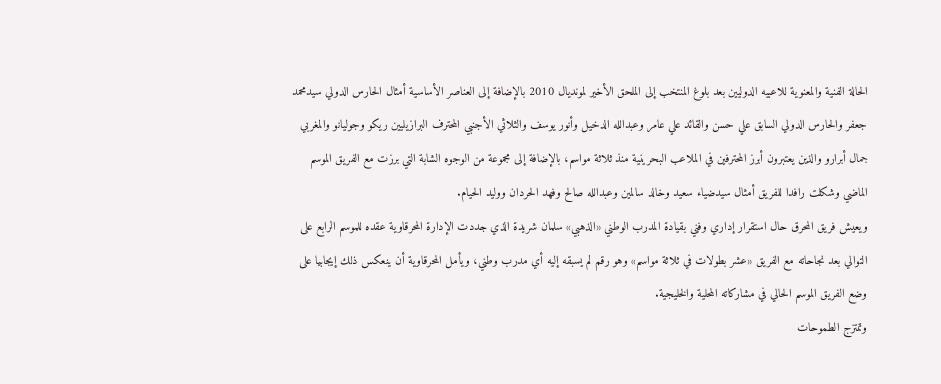الحالة الفنية والمعنوية للاعبيه الدوليين بعد بلوغ المنتخب إلى الملحق الأخير لمونديال 2010 بالإضافة إلى العناصر الأساسية أمثال الحارس الدولي سيدمحمد جعفر والحارس الدولي السابق علي حسن والقائد علي عامر وعبدالله الدخيل وأنور يوسف والثلاثي الأجنبي المحترف البرازيليين ريكو وجوليانو والمغربي جمال أبرارو والذين يعتبرون أبرز المحترفين في الملاعب البحرينية منذ ثلاثة مواسم، بالإضافة إلى مجموعة من الوجوه الشابة التي برزت مع الفريق الموسم الماضي وشكلت رافدا للفريق أمثال سيدضياء سعيد وخالد سالمين وعبدالله صالح وفهد الحردان ووليد الحيام.
ويعيش فريق المحرق حال استقرار إداري وفني بقيادة المدرب الوطني «الذهبي» سلمان شريدة الذي جددت الإدارة المحرقاوية عقده للموسم الرابع على التوالي بعد نجاحاته مع الفريق «عشر بطولات في ثلاثة مواسم» وهو رقم لم يسبقه إليه أي مدرب وطني، ويأمل المحرقاوية أن ينعكس ذلك إيجابيا على وضع الفريق الموسم الحالي في مشاركاته المحلية والخليجية.
وتمتزج الطموحات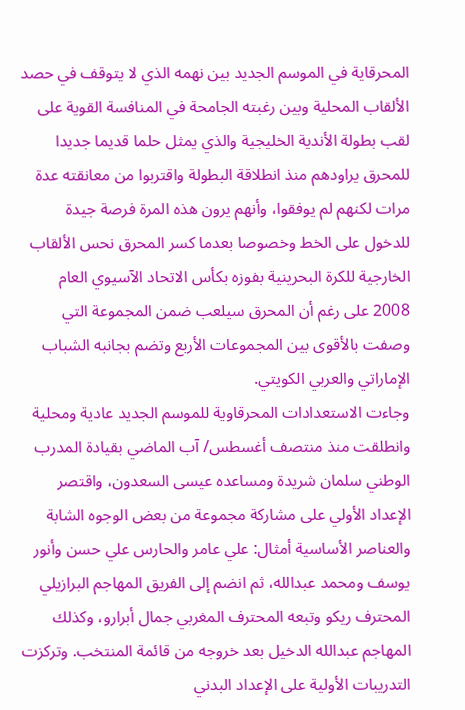المحرقاية في الموسم الجديد بين نهمه الذي لا يتوقف في حصد الألقاب المحلية وبين رغبته الجامحة في المنافسة القوية على لقب بطولة الأندية الخليجية والذي يمثل حلما قديما جديدا للمحرق يراودهم منذ انطلاقة البطولة واقتربوا من معانقته عدة مرات لكنهم لم يوفقوا، وأنهم يرون هذه المرة فرصة جيدة للدخول على الخط وخصوصا بعدما كسر المحرق نحس الألقاب الخارجية للكرة البحرينية بفوزه بكأس الاتحاد الآسيوي العام 2008 على رغم أن المحرق سيلعب ضمن المجموعة التي وصفت بالأقوى بين المجموعات الأربع وتضم بجانبه الشباب الإماراتي والعربي الكويتي.
وجاءت الاستعدادات المحرقاوية للموسم الجديد عادية ومحلية وانطلقت منذ منتصف أغسطس/ آب الماضي بقيادة المدرب الوطني سلمان شريدة ومساعده عيسى السعدون، واقتصر الإعداد الأولي على مشاركة مجموعة من بعض الوجوه الشابة والعناصر الأساسية أمثال: علي عامر والحارس علي حسن وأنور يوسف ومحمد عبدالله، ثم انضم إلى الفريق المهاجم البرازيلي المحترف ريكو وتبعه المحترف المغربي جمال أبرارو، وكذلك المهاجم عبدالله الدخيل بعد خروجه من قائمة المنتخب. وتركزت التدريبات الأولية على الإعداد البدني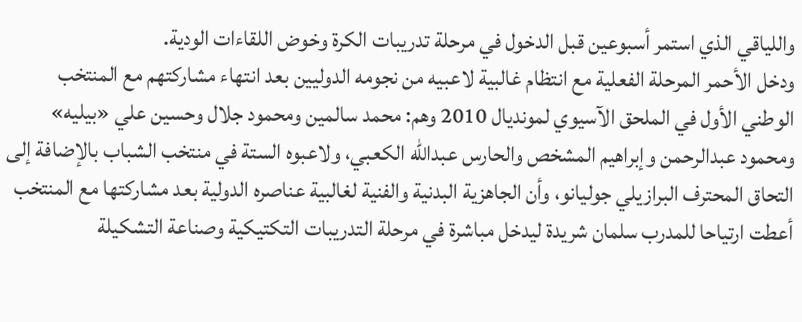واللياقي الذي استمر أسبوعين قبل الدخول في مرحلة تدريبات الكرة وخوض اللقاءات الودية.
ودخل الأحمر المرحلة الفعلية مع انتظام غالبية لاعبيه من نجومه الدوليين بعد انتهاء مشاركتهم مع المنتخب الوطني الأول في الملحق الآسيوي لمونديال 2010 وهم: محمد سالمين ومحمود جلال وحسين علي «بيليه» ومحمود عبدالرحمن وإبراهيم المشخص والحارس عبدالله الكعبي، ولاعبوه الستة في منتخب الشباب بالإضافة إلى التحاق المحترف البرازيلي جوليانو، وأن الجاهزية البدنية والفنية لغالبية عناصره الدولية بعد مشاركتها مع المنتخب أعطت ارتياحا للمدرب سلمان شريدة ليدخل مباشرة في مرحلة التدريبات التكتيكية وصناعة التشكيلة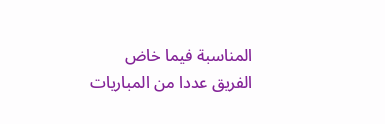المناسبة فيما خاض الفريق عددا من المباريات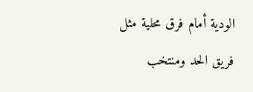الودية أمام فرق محلية مثل فريق الحد ومنتخب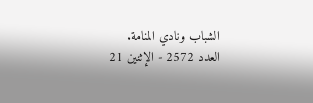الشباب ونادي المنامة.
العدد 2572 - الإثنين 21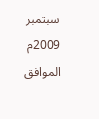سبتمبر 2009م الموافق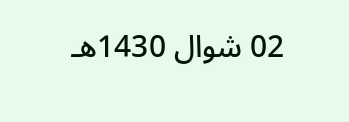02 شوال 1430هـ